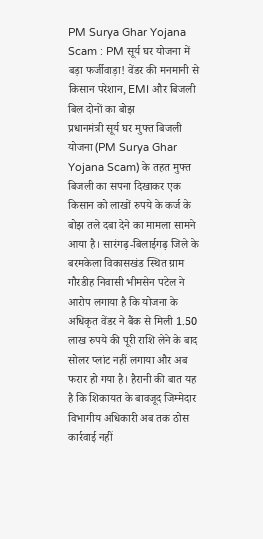PM Surya Ghar Yojana Scam : PM सूर्य घर योजना में बड़ा फर्जीवाड़ा! वेंडर की मनमानी से किसान परेशान, EMI और बिजली बिल दोनों का बोझ
प्रधानमंत्री सूर्य घर मुफ्त बिजली योजना (PM Surya Ghar Yojana Scam) के तहत मुफ्त बिजली का सपना दिखाकर एक किसान को लाखों रुपये के कर्ज के बोझ तले दबा देने का मामला सामने आया है। सारंगढ़-बिलाईगढ़ जिले के बरमकेला विकासखंड स्थित ग्राम गौरडीह निवासी भीमसेन पटेल ने आरोप लगाया है कि योजना के अधिकृत वेंडर ने बैंक से मिली 1.50 लाख रुपये की पूरी राशि लेने के बाद सोलर प्लांट नहीं लगाया और अब फरार हो गया है। हैरानी की बात यह है कि शिकायत के बावजूद जिम्मेदार विभागीय अधिकारी अब तक ठोस कार्रवाई नहीं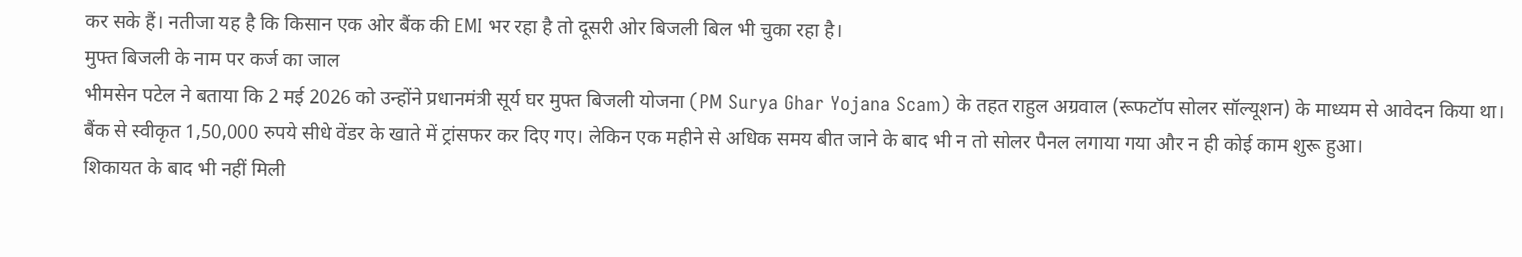कर सके हैं। नतीजा यह है कि किसान एक ओर बैंक की EMI भर रहा है तो दूसरी ओर बिजली बिल भी चुका रहा है।
मुफ्त बिजली के नाम पर कर्ज का जाल
भीमसेन पटेल ने बताया कि 2 मई 2026 को उन्होंने प्रधानमंत्री सूर्य घर मुफ्त बिजली योजना (PM Surya Ghar Yojana Scam) के तहत राहुल अग्रवाल (रूफटॉप सोलर सॉल्यूशन) के माध्यम से आवेदन किया था। बैंक से स्वीकृत 1,50,000 रुपये सीधे वेंडर के खाते में ट्रांसफर कर दिए गए। लेकिन एक महीने से अधिक समय बीत जाने के बाद भी न तो सोलर पैनल लगाया गया और न ही कोई काम शुरू हुआ।
शिकायत के बाद भी नहीं मिली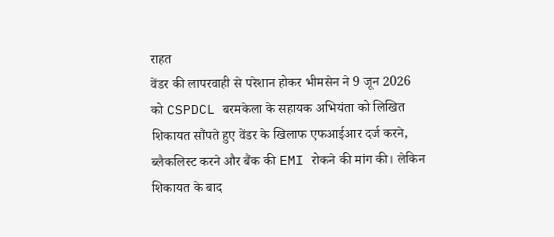राहत
वेंडर की लापरवाही से परेशान होकर भीमसेन ने 9 जून 2026 को CSPDCL बरमकेला के सहायक अभियंता को लिखित शिकायत सौंपते हुए वेंडर के खिलाफ एफआईआर दर्ज करने, ब्लैकलिस्ट करने और बैंक की EMI रोकने की मांग की। लेकिन शिकायत के बाद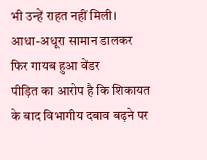भी उन्हें राहत नहीं मिली।
आधा-अधूरा सामान डालकर फिर गायब हुआ वेंडर
पीड़ित का आरोप है कि शिकायत के बाद विभागीय दबाव बढ़ने पर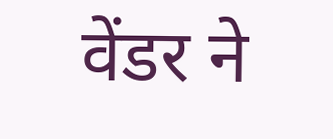वेंडर ने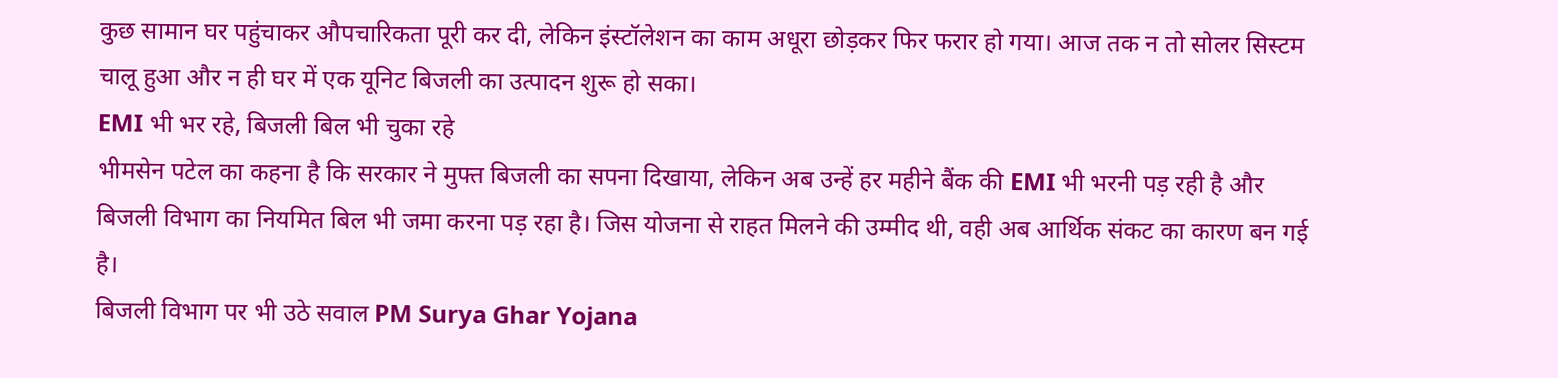कुछ सामान घर पहुंचाकर औपचारिकता पूरी कर दी, लेकिन इंस्टॉलेशन का काम अधूरा छोड़कर फिर फरार हो गया। आज तक न तो सोलर सिस्टम चालू हुआ और न ही घर में एक यूनिट बिजली का उत्पादन शुरू हो सका।
EMI भी भर रहे, बिजली बिल भी चुका रहे
भीमसेन पटेल का कहना है कि सरकार ने मुफ्त बिजली का सपना दिखाया, लेकिन अब उन्हें हर महीने बैंक की EMI भी भरनी पड़ रही है और बिजली विभाग का नियमित बिल भी जमा करना पड़ रहा है। जिस योजना से राहत मिलने की उम्मीद थी, वही अब आर्थिक संकट का कारण बन गई है।
बिजली विभाग पर भी उठे सवाल PM Surya Ghar Yojana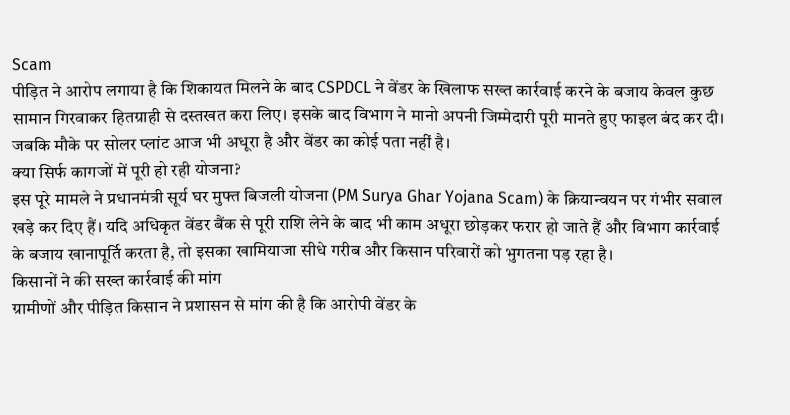Scam
पीड़ित ने आरोप लगाया है कि शिकायत मिलने के बाद CSPDCL ने वेंडर के खिलाफ सख्त कार्रवाई करने के बजाय केवल कुछ सामान गिरवाकर हितग्राही से दस्तखत करा लिए। इसके बाद विभाग ने मानो अपनी जिम्मेदारी पूरी मानते हुए फाइल बंद कर दी। जबकि मौके पर सोलर प्लांट आज भी अधूरा है और वेंडर का कोई पता नहीं है।
क्या सिर्फ कागजों में पूरी हो रही योजना?
इस पूरे मामले ने प्रधानमंत्री सूर्य घर मुफ्त बिजली योजना (PM Surya Ghar Yojana Scam) के क्रियान्वयन पर गंभीर सवाल खड़े कर दिए हैं। यदि अधिकृत वेंडर बैंक से पूरी राशि लेने के बाद भी काम अधूरा छोड़कर फरार हो जाते हैं और विभाग कार्रवाई के बजाय खानापूर्ति करता है, तो इसका खामियाजा सीधे गरीब और किसान परिवारों को भुगतना पड़ रहा है।
किसानों ने की सख्त कार्रवाई की मांग
ग्रामीणों और पीड़ित किसान ने प्रशासन से मांग की है कि आरोपी वेंडर के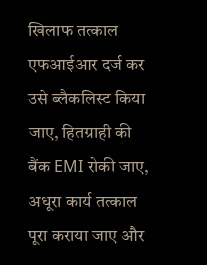खिलाफ तत्काल एफआईआर दर्ज कर उसे ब्लैकलिस्ट किया जाए, हितग्राही की बैंक EMI रोकी जाए, अधूरा कार्य तत्काल पूरा कराया जाए और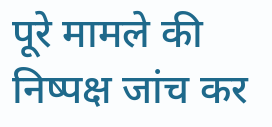पूरे मामले की निष्पक्ष जांच कर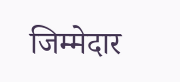जिम्मेदार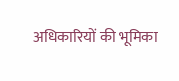अधिकारियों की भूमिका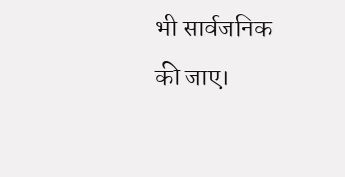भी सार्वजनिक की जाए।